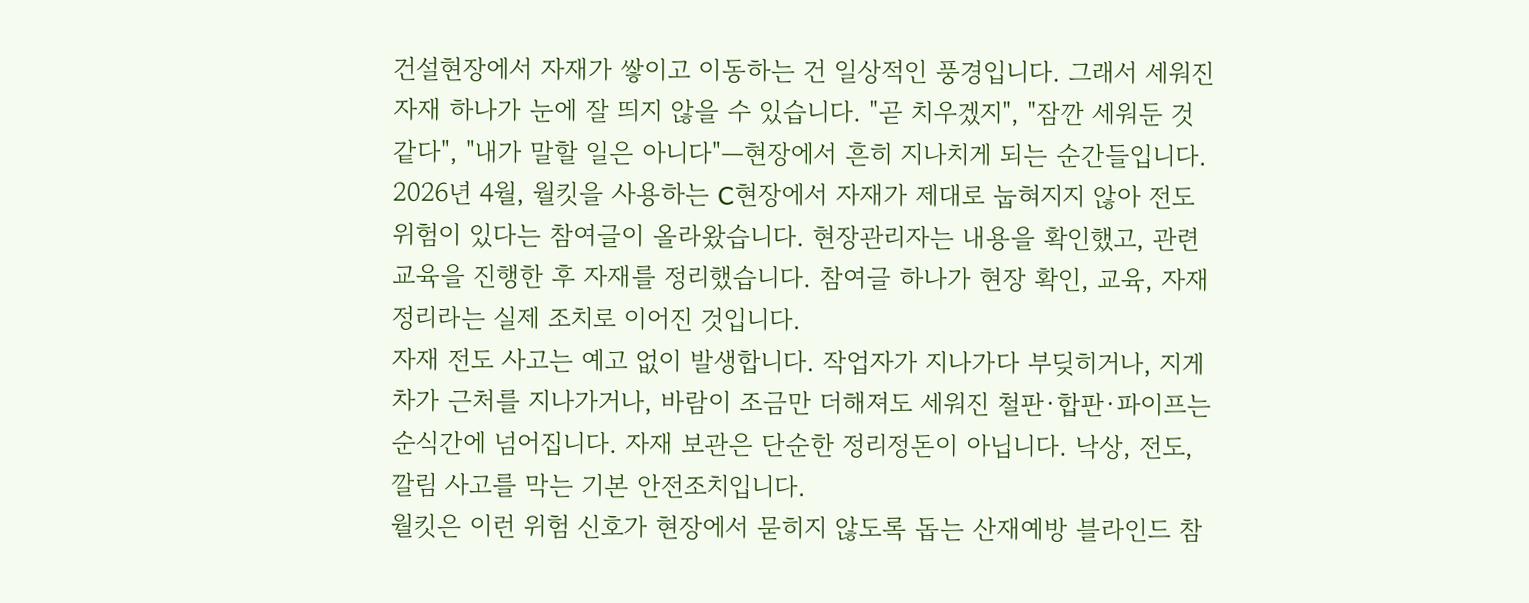건설현장에서 자재가 쌓이고 이동하는 건 일상적인 풍경입니다. 그래서 세워진 자재 하나가 눈에 잘 띄지 않을 수 있습니다. "곧 치우겠지", "잠깐 세워둔 것 같다", "내가 말할 일은 아니다"—현장에서 흔히 지나치게 되는 순간들입니다.
2026년 4월, 월킷을 사용하는 C현장에서 자재가 제대로 눕혀지지 않아 전도 위험이 있다는 참여글이 올라왔습니다. 현장관리자는 내용을 확인했고, 관련 교육을 진행한 후 자재를 정리했습니다. 참여글 하나가 현장 확인, 교육, 자재 정리라는 실제 조치로 이어진 것입니다.
자재 전도 사고는 예고 없이 발생합니다. 작업자가 지나가다 부딪히거나, 지게차가 근처를 지나가거나, 바람이 조금만 더해져도 세워진 철판·합판·파이프는 순식간에 넘어집니다. 자재 보관은 단순한 정리정돈이 아닙니다. 낙상, 전도, 깔림 사고를 막는 기본 안전조치입니다.
월킷은 이런 위험 신호가 현장에서 묻히지 않도록 돕는 산재예방 블라인드 참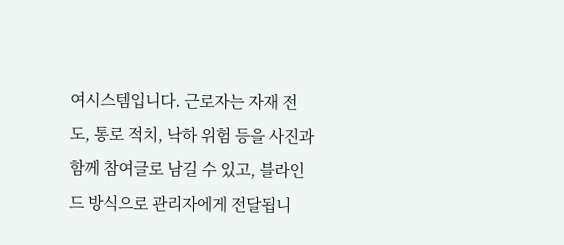여시스템입니다. 근로자는 자재 전도, 통로 적치, 낙하 위험 등을 사진과 함께 참여글로 남길 수 있고, 블라인드 방식으로 관리자에게 전달됩니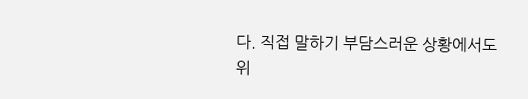다. 직접 말하기 부담스러운 상황에서도 위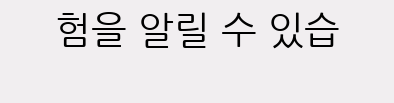험을 알릴 수 있습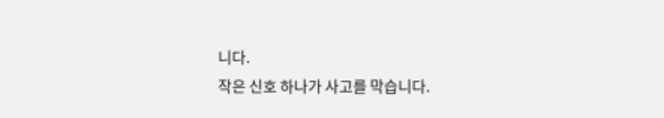니다.
작은 신호 하나가 사고를 막습니다.